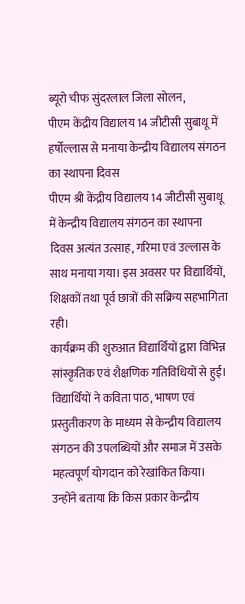ब्यूरो चीफ सुंदरलाल जिला सोलन,
पीएम केंद्रीय विद्यालय 14 जीटीसी सुबाथू में हर्षोल्लास से मनाया केन्द्रीय विद्यालय संगठन का स्थापना दिवस
पीएम श्री केंद्रीय विद्यालय 14 जीटीसी सुबाथू में केन्द्रीय विद्यालय संगठन का स्थापना दिवस अत्यंत उत्साह, गरिमा एवं उल्लास के साथ मनाया गया। इस अवसर पर विद्यार्थियों, शिक्षकों तथा पूर्व छात्रों की सक्रिय सहभागिता रही।
कार्यक्रम की शुरुआत विद्यार्थियों द्वारा विभिन्न सांस्कृतिक एवं शैक्षणिक गतिविधियों से हुई। विद्यार्थियों ने कविता पाठ, भाषण एवं प्रस्तुतीकरण के माध्यम से केन्द्रीय विद्यालय संगठन की उपलब्धियों और समाज में उसके महत्वपूर्ण योगदान को रेखांकित किया। उन्होंने बताया कि किस प्रकार केन्द्रीय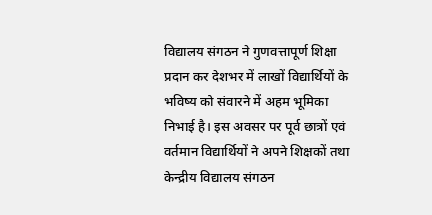विद्यालय संगठन ने गुणवत्तापूर्ण शिक्षा प्रदान कर देशभर में लाखों विद्यार्थियों के भविष्य को संवारने में अहम भूमिका निभाई है। इस अवसर पर पूर्व छात्रों एवं वर्तमान विद्यार्थियों ने अपने शिक्षकों तथा केन्द्रीय विद्यालय संगठन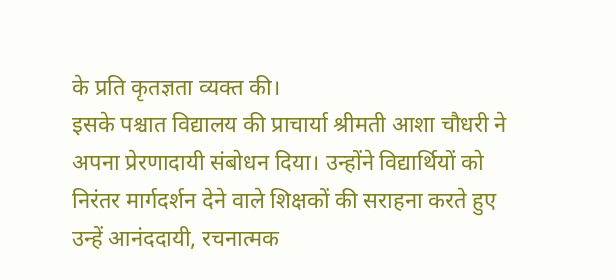के प्रति कृतज्ञता व्यक्त की।
इसके पश्चात विद्यालय की प्राचार्या श्रीमती आशा चौधरी ने अपना प्रेरणादायी संबोधन दिया। उन्होंने विद्यार्थियों को निरंतर मार्गदर्शन देने वाले शिक्षकों की सराहना करते हुए उन्हें आनंददायी, रचनात्मक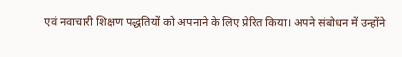एवं नवाचारी शिक्षण पद्धतियों को अपनाने के लिए प्रेरित किया। अपने संबोधन में उन्होंने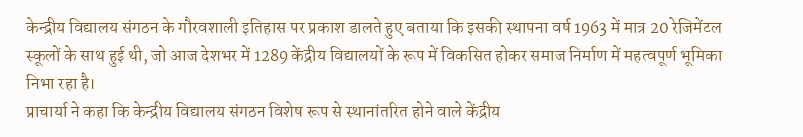केन्द्रीय विद्यालय संगठन के गौरवशाली इतिहास पर प्रकाश डालते हुए बताया कि इसकी स्थापना वर्ष 1963 में मात्र 20 रेजिमेंटल स्कूलों के साथ हुई थी, जो आज देशभर में 1289 केंद्रीय विद्यालयों के रूप में विकसित होकर समाज निर्माण में महत्वपूर्ण भूमिका निभा रहा है।
प्राचार्या ने कहा कि केन्द्रीय विद्यालय संगठन विशेष रूप से स्थानांतरित होने वाले केंद्रीय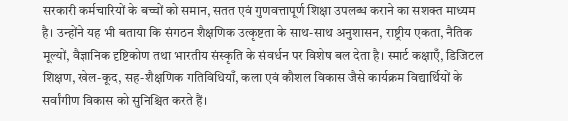सरकारी कर्मचारियों के बच्चों को समान, सतत एवं गुणवत्तापूर्ण शिक्षा उपलब्ध कराने का सशक्त माध्यम है। उन्होंने यह भी बताया कि संगठन शैक्षणिक उत्कृष्टता के साथ-साथ अनुशासन, राष्ट्रीय एकता, नैतिक मूल्यों, वैज्ञानिक दृष्टिकोण तथा भारतीय संस्कृति के संवर्धन पर विशेष बल देता है। स्मार्ट कक्षाएँ, डिजिटल शिक्षण, खेल-कूद, सह-शैक्षणिक गतिविधियाँ, कला एवं कौशल विकास जैसे कार्यक्रम विद्यार्थियों के सर्वांगीण विकास को सुनिश्चित करते हैं।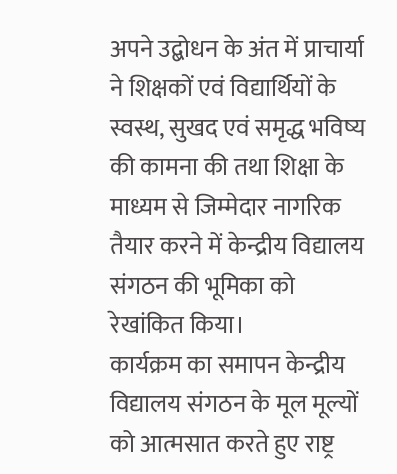अपने उद्बोधन के अंत में प्राचार्या ने शिक्षकों एवं विद्यार्थियों के स्वस्थ, सुखद एवं समृद्ध भविष्य की कामना की तथा शिक्षा के माध्यम से जिम्मेदार नागरिक तैयार करने में केन्द्रीय विद्यालय संगठन की भूमिका को रेखांकित किया।
कार्यक्रम का समापन केन्द्रीय विद्यालय संगठन के मूल मूल्यों को आत्मसात करते हुए राष्ट्र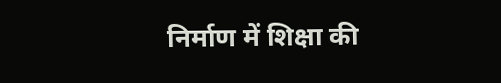निर्माण में शिक्षा की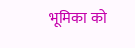भूमिका को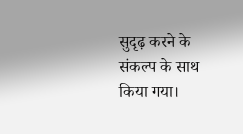सुदृढ़ करने के संकल्प के साथ किया गया।